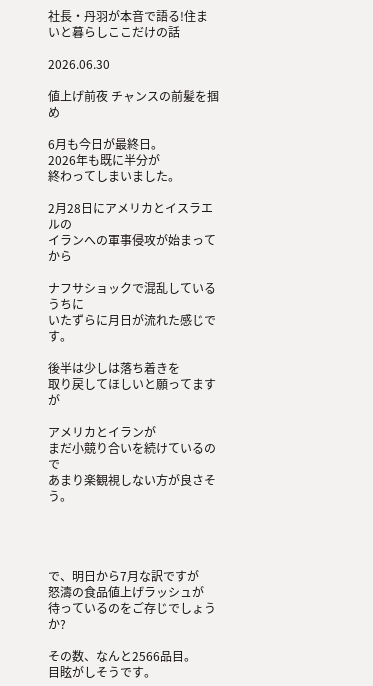社長・丹羽が本音で語る!住まいと暮らしここだけの話

2026.06.30

値上げ前夜 チャンスの前髪を掴め

6月も今日が最終日。
2026年も既に半分が
終わってしまいました。

2月28日にアメリカとイスラエルの
イランへの軍事侵攻が始まってから

ナフサショックで混乱しているうちに
いたずらに月日が流れた感じです。

後半は少しは落ち着きを
取り戻してほしいと願ってますが

アメリカとイランが
まだ小競り合いを続けているので
あまり楽観視しない方が良さそう。




で、明日から7月な訳ですが
怒濤の食品値上げラッシュが
待っているのをご存じでしょうか?

その数、なんと2566品目。
目眩がしそうです。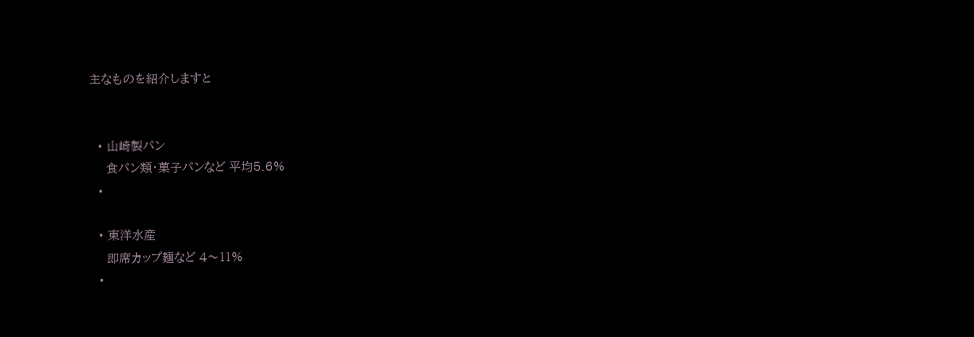主なものを紹介しますと


  • 山崎製パン
    食パン類・菓子パンなど 平均5.6%
  •

  • 東洋水産
    即席カップ麺など 4〜11%
  •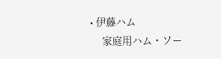• 伊藤ハム
    家庭用ハム・ソー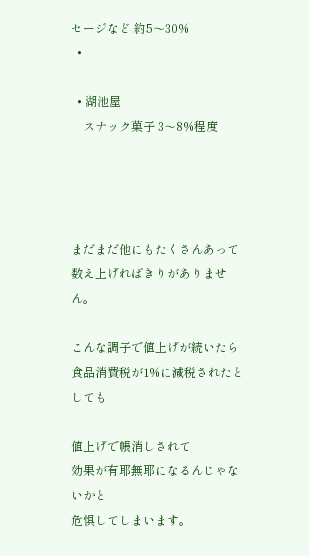セージなど 約5〜30%
  •

  • 湖池屋
    スナック菓子 3〜8%程度




まだまだ他にもたくさんあって
数え上げればきりがありません。

こんな調子で値上げが続いたら
食品消費税が1%に減税されたとしても

値上げで帳消しされて
効果が有耶無耶になるんじゃないかと
危惧してしまいます。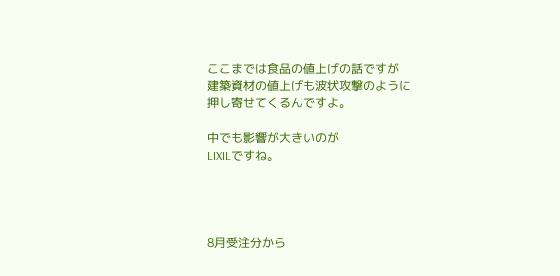ここまでは食品の値上げの話ですが
建築資材の値上げも波状攻撃のように
押し寄せてくるんですよ。

中でも影響が大きいのが
LIXILですね。




8月受注分から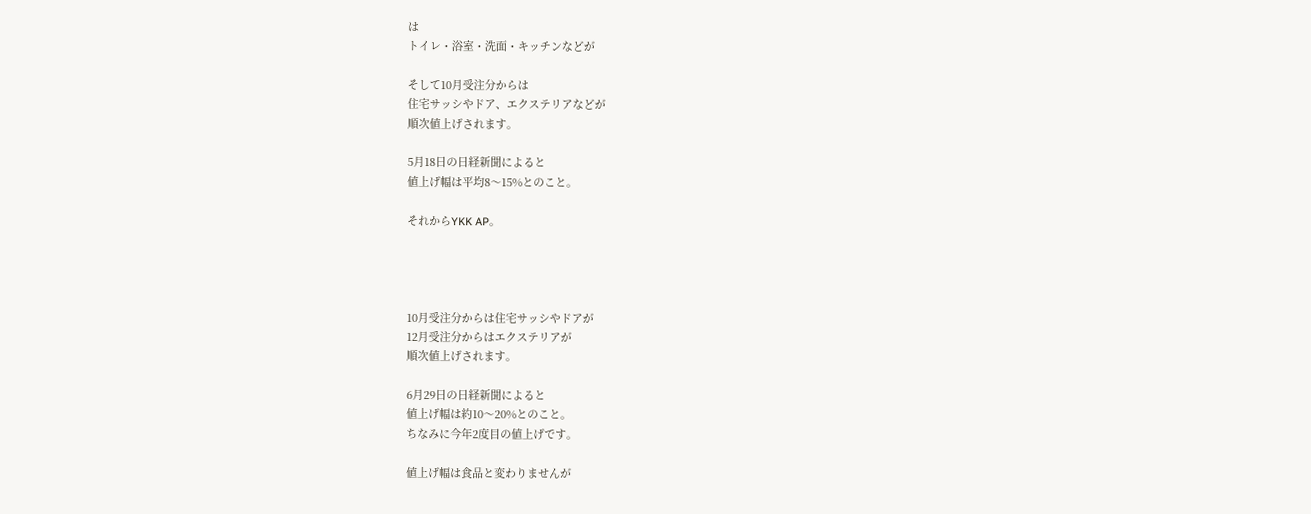は
トイレ・浴室・洗面・キッチンなどが

そして10月受注分からは
住宅サッシやドア、エクステリアなどが
順次値上げされます。

5月18日の日経新聞によると
値上げ幅は平均8〜15%とのこと。

それからYKK AP。




10月受注分からは住宅サッシやドアが
12月受注分からはエクステリアが
順次値上げされます。

6月29日の日経新聞によると
値上げ幅は約10〜20%とのこと。
ちなみに今年2度目の値上げです。

値上げ幅は食品と変わりませんが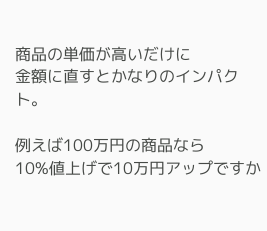商品の単価が高いだけに
金額に直すとかなりのインパクト。

例えば100万円の商品なら
10%値上げで10万円アップですか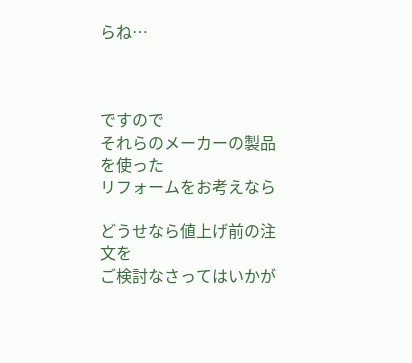らね…



ですので
それらのメーカーの製品を使った
リフォームをお考えなら

どうせなら値上げ前の注文を
ご検討なさってはいかが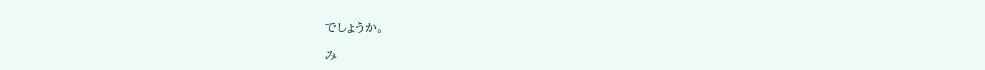でしょうか。

み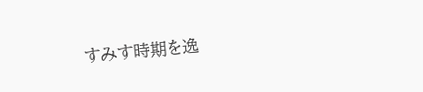すみす時期を逸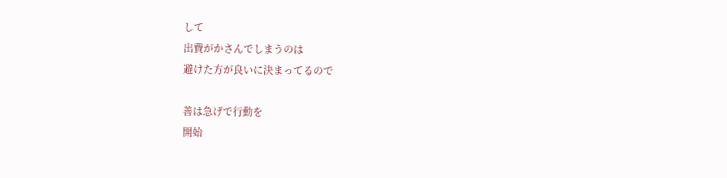して
出費がかさんでしまうのは
避けた方が良いに決まってるので

善は急げで行動を
開始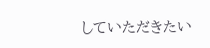していただきたい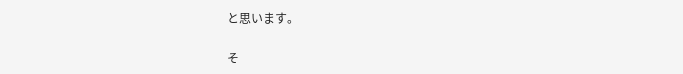と思います。

そ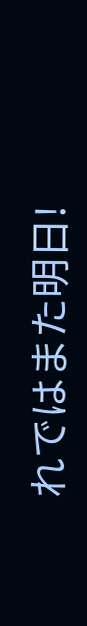れではまた明日!